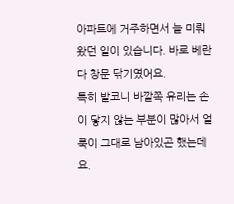아파트에 거주하면서 늘 미뤄왔던 일이 있습니다. 바로 베란다 창문 닦기였어요.
특히 발코니 바깥쪽 유리는 손이 닿지 않는 부분이 많아서 얼룩이 그대로 남아있곤 했는데요.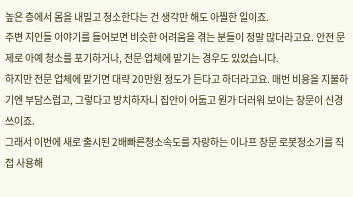높은 층에서 몸을 내밀고 청소한다는 건 생각만 해도 아찔한 일이죠.
주변 지인들 이야기를 들어보면 비슷한 어려움을 겪는 분들이 정말 많더라고요. 안전 문제로 아예 청소를 포기하거나, 전문 업체에 맡기는 경우도 있었습니다.
하지만 전문 업체에 맡기면 대략 20만원 정도가 든다고 하더라고요. 매번 비용을 지불하기엔 부담스럽고, 그렇다고 방치하자니 집안이 어둡고 뭔가 더러워 보이는 창문이 신경 쓰이죠.
그래서 이번에 새로 출시된 2배빠른청소속도를 자랑하는 이나프 창문 로봇청소기를 직접 사용해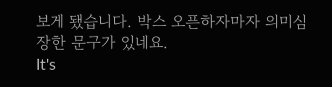보게 됐습니다. 박스 오픈하자마자 의미심장한 문구가 있네요.
It's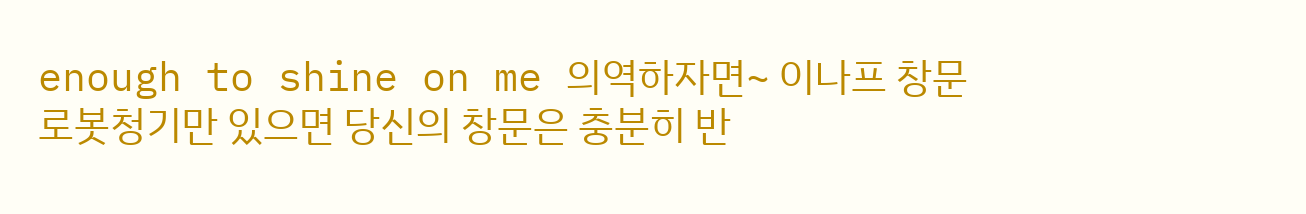enough to shine on me 의역하자면~ 이나프 창문로봇청기만 있으면 당신의 창문은 충분히 반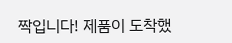짝입니다! 제품이 도착했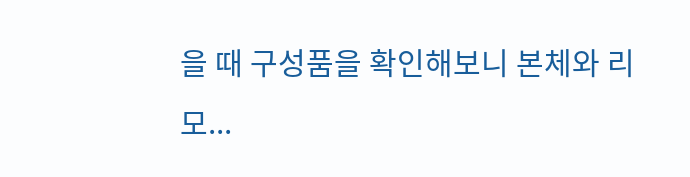을 때 구성품을 확인해보니 본체와 리모...